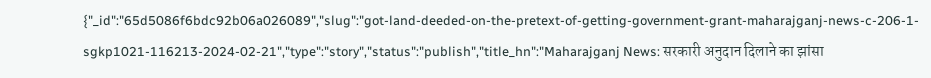{"_id":"65d5086f6bdc92b06a026089","slug":"got-land-deeded-on-the-pretext-of-getting-government-grant-maharajganj-news-c-206-1-sgkp1021-116213-2024-02-21","type":"story","status":"publish","title_hn":"Maharajganj News: सरकारी अनुदान दिलाने का झांसा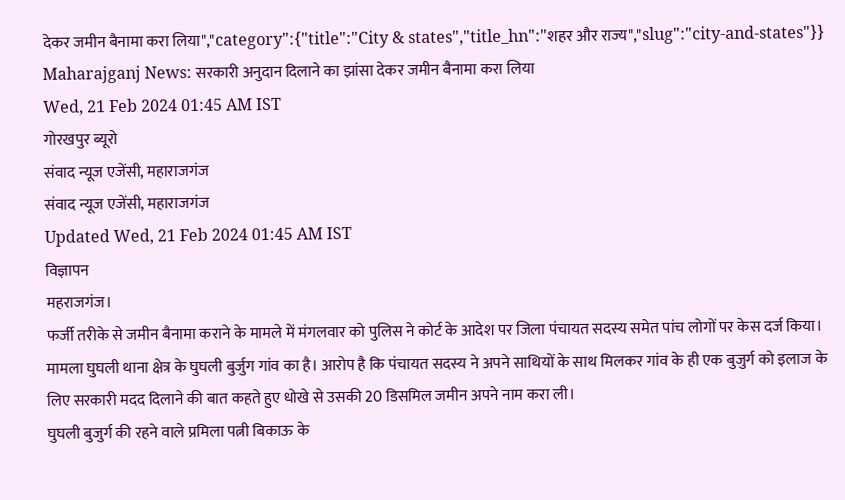देकर जमीन बैनामा करा लिया","category":{"title":"City & states","title_hn":"शहर और राज्य","slug":"city-and-states"}}
Maharajganj News: सरकारी अनुदान दिलाने का झांसा देकर जमीन बैनामा करा लिया
Wed, 21 Feb 2024 01:45 AM IST
गोरखपुर ब्यूरो
संवाद न्यूज एजेंसी, महाराजगंज
संवाद न्यूज एजेंसी, महाराजगंज
Updated Wed, 21 Feb 2024 01:45 AM IST
विज्ञापन
महराजगंज।
फर्जी तरीके से जमीन बैनामा कराने के मामले में मंगलवार को पुलिस ने कोर्ट के आदेश पर जिला पंचायत सदस्य समेत पांच लोगों पर केस दर्ज किया। मामला घुघली थाना क्षेत्र के घुघली बुर्जुग गांव का है। आरोप है कि पंचायत सदस्य ने अपने साथियों के साथ मिलकर गांव के ही एक बुजुर्ग को इलाज के लिए सरकारी मदद दिलाने की बात कहते हुए धोखे से उसकी 20 डिसमिल जमीन अपने नाम करा ली।
घुघली बुजुर्ग की रहने वाले प्रमिला पत्नी बिकाऊ के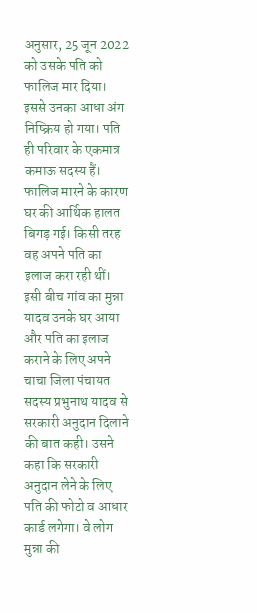अनुसार, 25 जून 2022 को उसके पति को फालिज मार दिया। इससे उनका आधा अंग निष्क्रिय हो गया। पति ही परिवार के एकमात्र कमाऊ सदस्य हैं। फालिज मारने के कारण घर की आर्थिक हालत बिगड़ गई। किसी तरह वह अपने पति का इलाज करा रही थीं। इसी बीच गांव का मुन्ना यादव उनके घर आया और पति का इलाज कराने के लिए अपने चाचा जिला पंचायत सदस्य प्रभुनाथ यादव से सरकारी अनुदान दिलाने की बात कही। उसने कहा कि सरकारी अनुदान लेने के लिए पति की फोटो व आधार कार्ड लगेगा। वे लोग मुन्ना की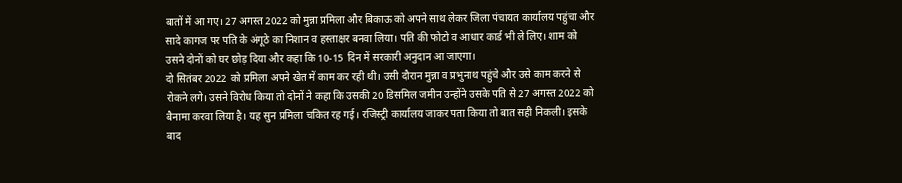बातों में आ गए। 27 अगस्त 2022 को मुन्ना प्रमिला और बिकाऊ को अपने साथ लेकर जिला पंचायत कार्यालय पहुंचा और सादे कागज पर पति के अंगूठे का निशान व हस्ताक्षर बनवा लिया। पति की फोटो व आधार कार्ड भी ले लिए। शाम को उसने दोनों को घर छोड़ दिया और कहा कि 10-15 दिन में सरकारी अनुदान आ जाएगा।
दो सितंबर 2022 को प्रमिला अपने खेत में काम कर रही थी। उसी दौरान मुन्ना व प्रभुनाथ पहुंचे और उसे काम करने से रोकने लगे। उसने विरोध किया तो दोनों ने कहा कि उसकी 20 डिसमिल जमीन उन्होंने उसके पति से 27 अगस्त 2022 को बैनामा करवा लिया है। यह सुन प्रमिला चकित रह गई। रजिस्ट्री कार्यालय जाकर पता किया तो बात सही निकली। इसके बाद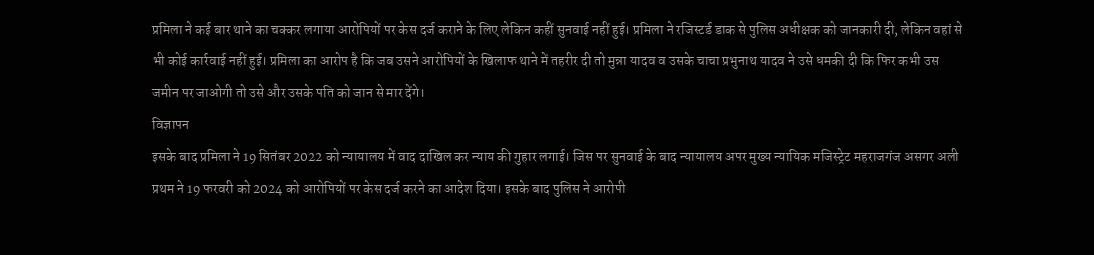प्रमिला ने कई बार थाने का चक्कर लगाया आरोपियों पर केस दर्ज कराने के लिए लेकिन कहीं सुनवाई नहीं हुई। प्रमिला ने रजिस्टर्ड डाक से पुलिस अधीक्षक को जानकारी दी, लेकिन वहां से भी कोई कार्रवाई नहीं हुई। प्रमिला का आरोप है कि जब उसने आरोपियों के खिलाफ थाने में तहरीर दी तो मुन्ना यादव व उसके चाचा प्रभुनाथ यादव ने उसे धमकी दी कि फिर कभी उस जमीन पर जाओगी तो उसे और उसके पति को जान से मार देंगे।
विज्ञापन
इसके बाद प्रमिला ने 19 सितंबर 2022 को न्यायालय में वाद दाखिल कर न्याय की गुहार लगाई। जिस पर सुनवाई के बाद न्यायालय अपर मुख्य न्यायिक मजिस्ट्रेट महराजगंज असगर अली प्रथम ने 19 फरवरी को 2024 को आरोपियों पर केस दर्ज करने का आदेश दिया। इसके बाद पुलिस ने आरोपी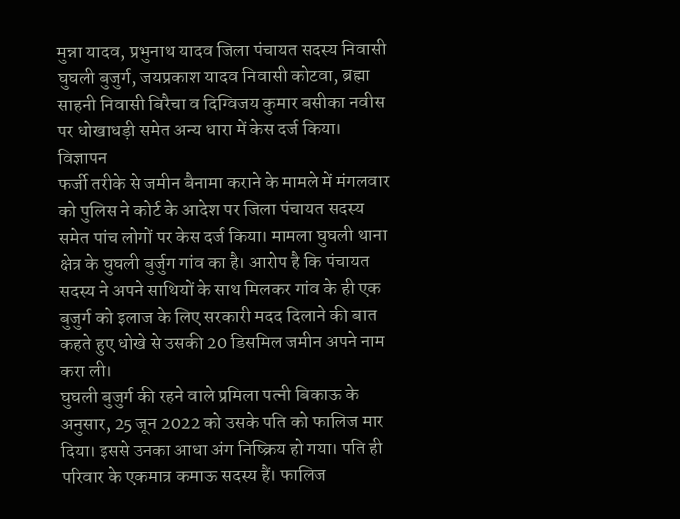मुन्ना यादव, प्रभुनाथ यादव जिला पंचायत सदस्य निवासी घुघली बुजुर्ग, जयप्रकाश यादव निवासी कोटवा, ब्रह्मा साहनी निवासी बिरैचा व दिग्विजय कुमार बसीका नवीस पर धोखाधड़ी समेत अन्य धारा में केस दर्ज किया।
विज्ञापन
फर्जी तरीके से जमीन बैनामा कराने के मामले में मंगलवार को पुलिस ने कोर्ट के आदेश पर जिला पंचायत सदस्य समेत पांच लोगों पर केस दर्ज किया। मामला घुघली थाना क्षेत्र के घुघली बुर्जुग गांव का है। आरोप है कि पंचायत सदस्य ने अपने साथियों के साथ मिलकर गांव के ही एक बुजुर्ग को इलाज के लिए सरकारी मदद दिलाने की बात कहते हुए धोखे से उसकी 20 डिसमिल जमीन अपने नाम करा ली।
घुघली बुजुर्ग की रहने वाले प्रमिला पत्नी बिकाऊ के अनुसार, 25 जून 2022 को उसके पति को फालिज मार दिया। इससे उनका आधा अंग निष्क्रिय हो गया। पति ही परिवार के एकमात्र कमाऊ सदस्य हैं। फालिज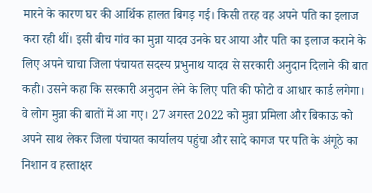मारने के कारण घर की आर्थिक हालत बिगड़ गई। किसी तरह वह अपने पति का इलाज करा रही थीं। इसी बीच गांव का मुन्ना यादव उनके घर आया और पति का इलाज कराने के लिए अपने चाचा जिला पंचायत सदस्य प्रभुनाथ यादव से सरकारी अनुदान दिलाने की बात कही। उसने कहा कि सरकारी अनुदान लेने के लिए पति की फोटो व आधार कार्ड लगेगा। वे लोग मुन्ना की बातों में आ गए। 27 अगस्त 2022 को मुन्ना प्रमिला और बिकाऊ को अपने साथ लेकर जिला पंचायत कार्यालय पहुंचा और सादे कागज पर पति के अंगूठे का निशान व हस्ताक्षर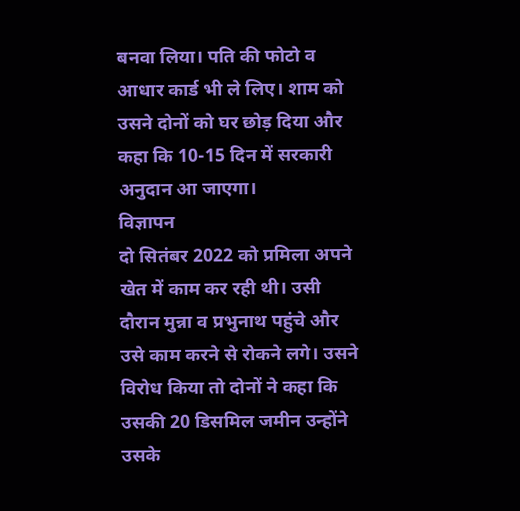बनवा लिया। पति की फोटो व आधार कार्ड भी ले लिए। शाम को उसने दोनों को घर छोड़ दिया और कहा कि 10-15 दिन में सरकारी अनुदान आ जाएगा।
विज्ञापन
दो सितंबर 2022 को प्रमिला अपने खेत में काम कर रही थी। उसी दौरान मुन्ना व प्रभुनाथ पहुंचे और उसे काम करने से रोकने लगे। उसने विरोध किया तो दोनों ने कहा कि उसकी 20 डिसमिल जमीन उन्होंने उसके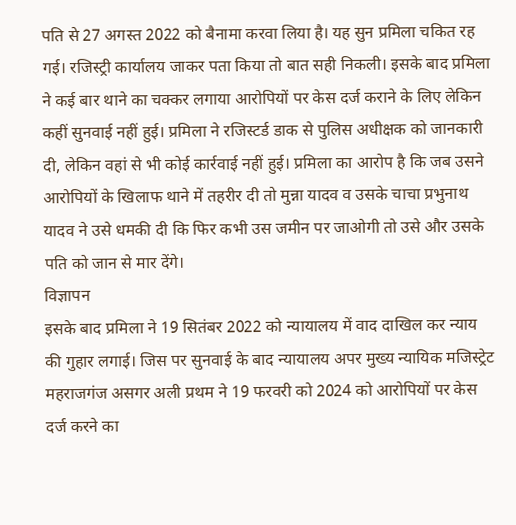पति से 27 अगस्त 2022 को बैनामा करवा लिया है। यह सुन प्रमिला चकित रह गई। रजिस्ट्री कार्यालय जाकर पता किया तो बात सही निकली। इसके बाद प्रमिला ने कई बार थाने का चक्कर लगाया आरोपियों पर केस दर्ज कराने के लिए लेकिन कहीं सुनवाई नहीं हुई। प्रमिला ने रजिस्टर्ड डाक से पुलिस अधीक्षक को जानकारी दी, लेकिन वहां से भी कोई कार्रवाई नहीं हुई। प्रमिला का आरोप है कि जब उसने आरोपियों के खिलाफ थाने में तहरीर दी तो मुन्ना यादव व उसके चाचा प्रभुनाथ यादव ने उसे धमकी दी कि फिर कभी उस जमीन पर जाओगी तो उसे और उसके पति को जान से मार देंगे।
विज्ञापन
इसके बाद प्रमिला ने 19 सितंबर 2022 को न्यायालय में वाद दाखिल कर न्याय की गुहार लगाई। जिस पर सुनवाई के बाद न्यायालय अपर मुख्य न्यायिक मजिस्ट्रेट महराजगंज असगर अली प्रथम ने 19 फरवरी को 2024 को आरोपियों पर केस दर्ज करने का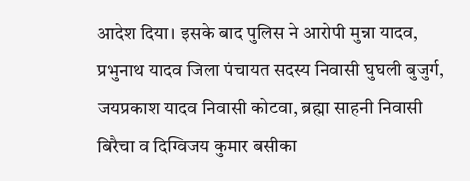आदेश दिया। इसके बाद पुलिस ने आरोपी मुन्ना यादव, प्रभुनाथ यादव जिला पंचायत सदस्य निवासी घुघली बुजुर्ग, जयप्रकाश यादव निवासी कोटवा, ब्रह्मा साहनी निवासी बिरैचा व दिग्विजय कुमार बसीका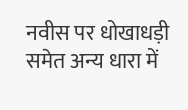नवीस पर धोखाधड़ी समेत अन्य धारा में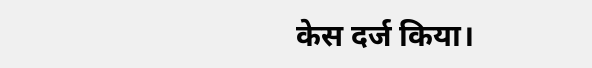केस दर्ज किया।